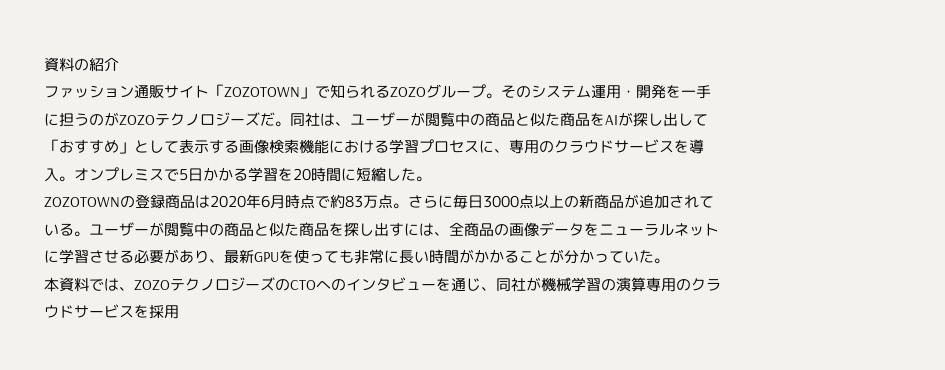資料の紹介
ファッション通販サイト「ZOZOTOWN」で知られるZOZOグループ。そのシステム運用・開発を一手に担うのがZOZOテクノロジーズだ。同社は、ユーザーが閲覧中の商品と似た商品をAIが探し出して「おすすめ」として表示する画像検索機能における学習プロセスに、専用のクラウドサービスを導入。オンプレミスで5日かかる学習を20時間に短縮した。
ZOZOTOWNの登録商品は2020年6月時点で約83万点。さらに毎日3000点以上の新商品が追加されている。ユーザーが閲覧中の商品と似た商品を探し出すには、全商品の画像データをニューラルネットに学習させる必要があり、最新GPUを使っても非常に長い時間がかかることが分かっていた。
本資料では、ZOZOテクノロジーズのCTOへのインタビューを通じ、同社が機械学習の演算専用のクラウドサービスを採用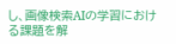し、画像検索AIの学習における課題を解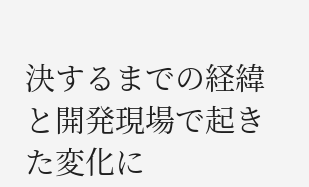決するまでの経緯と開発現場で起きた変化に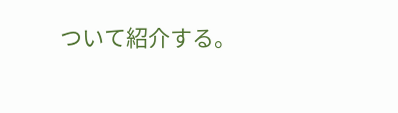ついて紹介する。